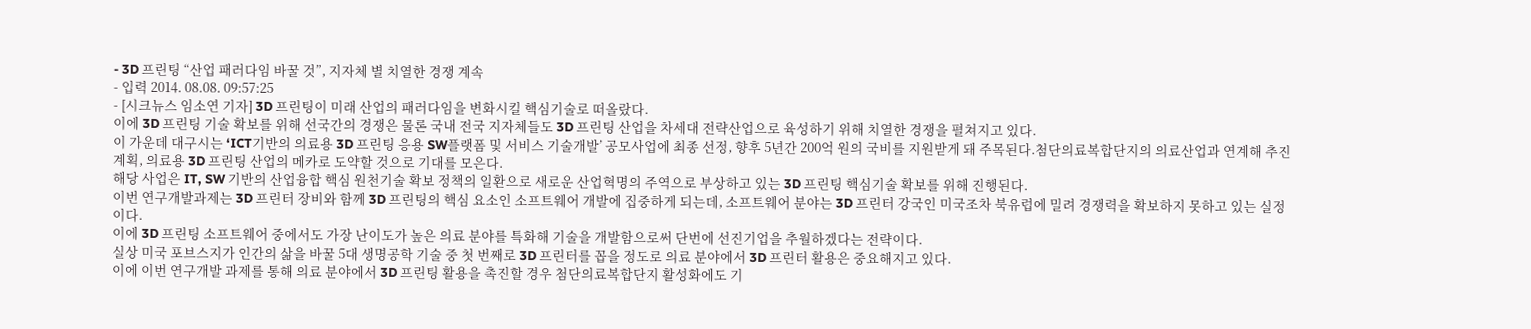- 3D 프린팅 “산업 패러다임 바꿀 것”, 지자체 별 치열한 경쟁 계속
- 입력 2014. 08.08. 09:57:25
- [시크뉴스 임소연 기자] 3D 프린팅이 미래 산업의 패러다임을 변화시킬 핵심기술로 떠올랐다.
이에 3D 프린팅 기술 확보를 위해 선국간의 경쟁은 물론 국내 전국 지자체들도 3D 프린팅 산업을 차세대 전략산업으로 육성하기 위해 치열한 경쟁을 펼쳐지고 있다.
이 가운데 대구시는 ‘ICT기반의 의료용 3D 프린팅 응용 SW플랫폼 및 서비스 기술개발’ 공모사업에 최종 선정, 향후 5년간 200억 원의 국비를 지원받게 돼 주목된다.첨단의료복합단지의 의료산업과 연계해 추진 계획, 의료용 3D 프린팅 산업의 메카로 도약할 것으로 기대를 모은다.
해당 사업은 IT, SW 기반의 산업융합 핵심 원천기술 확보 정책의 일환으로 새로운 산업혁명의 주역으로 부상하고 있는 3D 프린팅 핵심기술 확보를 위해 진행된다.
이번 연구개발과제는 3D 프린터 장비와 함께 3D 프린팅의 핵심 요소인 소프트웨어 개발에 집중하게 되는데, 소프트웨어 분야는 3D 프린터 강국인 미국조차 북유럽에 밀려 경쟁력을 확보하지 못하고 있는 실정이다.
이에 3D 프린팅 소프트웨어 중에서도 가장 난이도가 높은 의료 분야를 특화해 기술을 개발함으로써 단번에 선진기업을 추월하겠다는 전략이다.
실상 미국 포브스지가 인간의 삶을 바꿀 5대 생명공학 기술 중 첫 번째로 3D 프린터를 꼽을 정도로 의료 분야에서 3D 프린터 활용은 중요해지고 있다.
이에 이번 연구개발 과제를 통해 의료 분야에서 3D 프린팅 활용을 촉진할 경우 첨단의료복합단지 활성화에도 기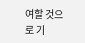여할 것으로 기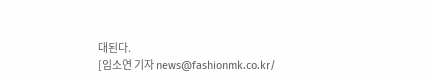대된다.
[임소연 기자 news@fashionmk.co.kr/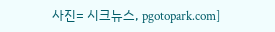사진= 시크뉴스, pgotopark.com]